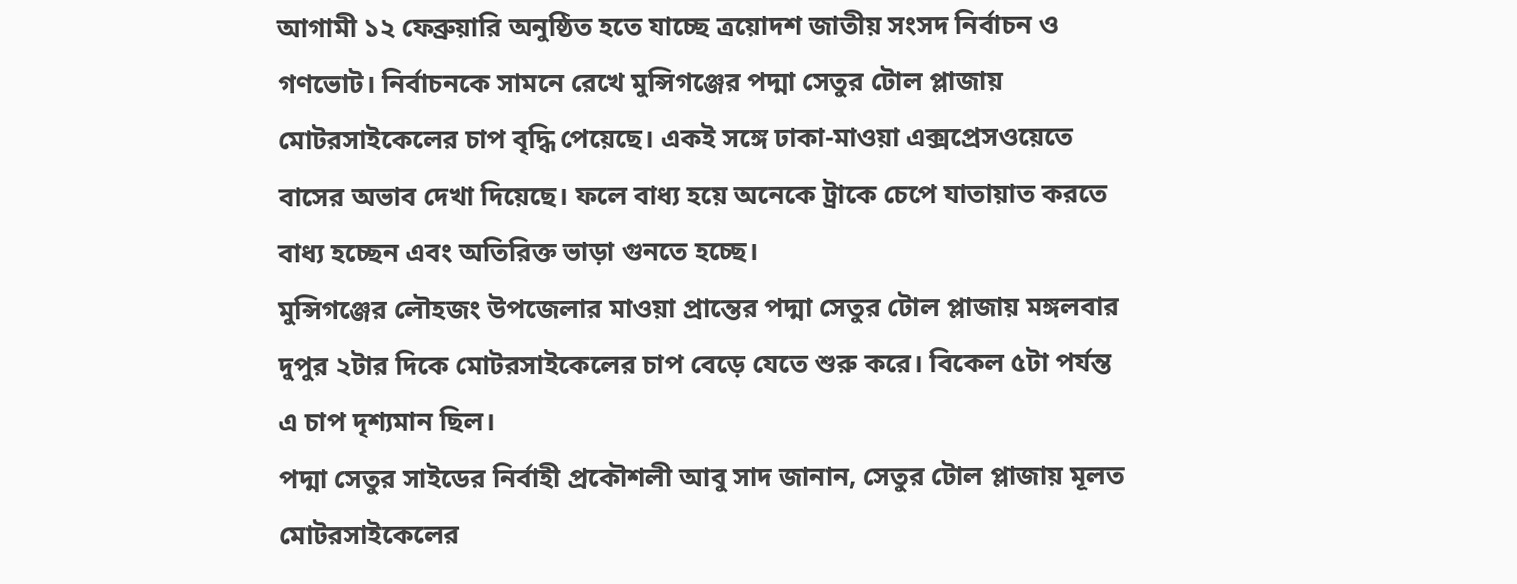আগামী ১২ ফেব্রুয়ারি অনুষ্ঠিত হতে যাচ্ছে ত্রয়োদশ জাতীয় সংসদ নির্বাচন ও গণভোট। নির্বাচনকে সামনে রেখে মুন্সিগঞ্জের পদ্মা সেতুর টোল প্লাজায় মোটরসাইকেলের চাপ বৃদ্ধি পেয়েছে। একই সঙ্গে ঢাকা-মাওয়া এক্সপ্রেসওয়েতে বাসের অভাব দেখা দিয়েছে। ফলে বাধ্য হয়ে অনেকে ট্রাকে চেপে যাতায়াত করতে বাধ্য হচ্ছেন এবং অতিরিক্ত ভাড়া গুনতে হচ্ছে।
মুন্সিগঞ্জের লৌহজং উপজেলার মাওয়া প্রান্তের পদ্মা সেতুর টোল প্লাজায় মঙ্গলবার দুপুর ২টার দিকে মোটরসাইকেলের চাপ বেড়ে যেতে শুরু করে। বিকেল ৫টা পর্যন্ত এ চাপ দৃশ্যমান ছিল।
পদ্মা সেতুর সাইডের নির্বাহী প্রকৌশলী আবু সাদ জানান, সেতুর টোল প্লাজায় মূলত মোটরসাইকেলের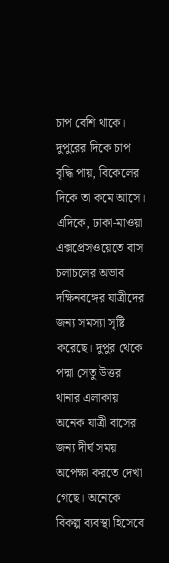চাপ বেশি থাকে। দুপুরের দিকে চাপ বৃদ্ধি পায়, বিকেলের দিকে তা কমে আসে।
এদিকে, ঢাকা-মাওয়া এক্সপ্রেসওয়েতে বাস চলাচলের অভাব দক্ষিনবঙ্গের যাত্রীদের জন্য সমস্যা সৃষ্টি করেছে। দুপুর থেকে পদ্মা সেতু উত্তর থানার এলাকায় অনেক যাত্রী বাসের জন্য দীর্ঘ সময় অপেক্ষা করতে দেখা গেছে। অনেকে বিকল্প ব্যবস্থা হিসেবে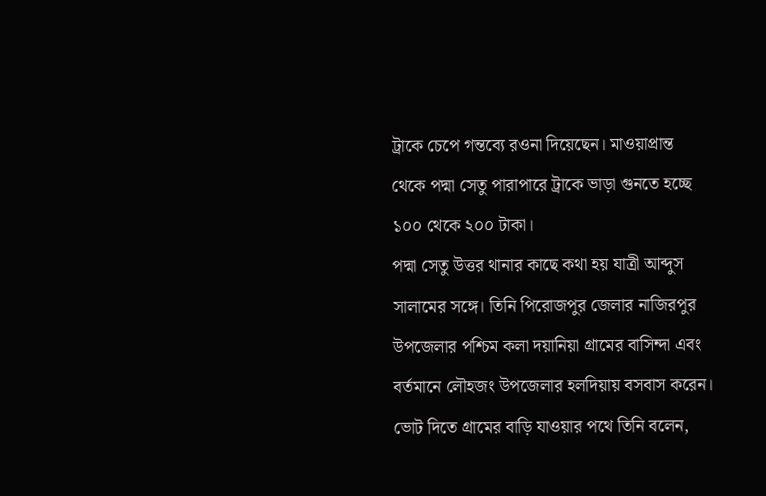ট্রাকে চেপে গন্তব্যে রওনা দিয়েছেন। মাওয়াপ্রান্ত থেকে পদ্মা সেতু পারাপারে ট্রাকে ভাড়া গুনতে হচ্ছে ১০০ থেকে ২০০ টাকা।
পদ্মা সেতু উত্তর থানার কাছে কথা হয় যাত্রী আব্দুস সালামের সঙ্গে। তিনি পিরোজপুর জেলার নাজিরপুর উপজেলার পশ্চিম কলা দয়ানিয়া গ্রামের বাসিন্দা এবং বর্তমানে লৌহজং উপজেলার হলদিয়ায় বসবাস করেন। ভোট দিতে গ্রামের বাড়ি যাওয়ার পথে তিনি বলেন,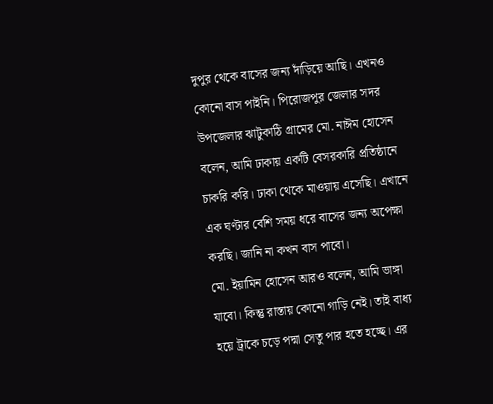দুপুর থেকে বাসের জন্য দাঁড়িয়ে আছি। এখনও কোনো বাস পাইনি। পিরোজপুর জেলার সদর উপজেলার ঝাটুকাঠি গ্রামের মো. নাঈম হোসেন বলেন, আমি ঢাকায় একটি বেসরকারি প্রতিষ্ঠানে চাকরি করি। ঢাকা থেকে মাওয়ায় এসেছি। এখানে এক ঘণ্টার বেশি সময় ধরে বাসের জন্য অপেক্ষা করছি। জানি না কখন বাস পাবো।
মো. ইয়ামিন হোসেন আরও বলেন, আমি ভাঙ্গা যাবো। কিন্তু রাস্তায় কোনো গাড়ি নেই। তাই বাধ্য হয়ে ট্রাকে চড়ে পদ্মা সেতু পার হতে হচ্ছে। এর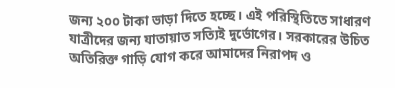জন্য ২০০ টাকা ভাড়া দিতে হচ্ছে। এই পরিস্থিতিতে সাধারণ যাত্রীদের জন্য যাতায়াত সত্যিই দুর্ভোগের। সরকারের উচিত অতিরিক্ত গাড়ি যোগ করে আমাদের নিরাপদ ও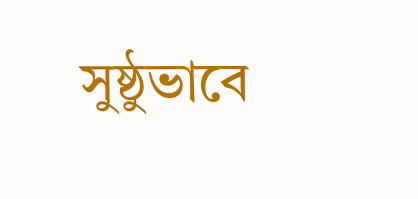সুষ্ঠুভাবে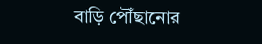বাড়ি পৌঁছানোর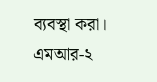ব্যবস্থা করা।
এমআর-২